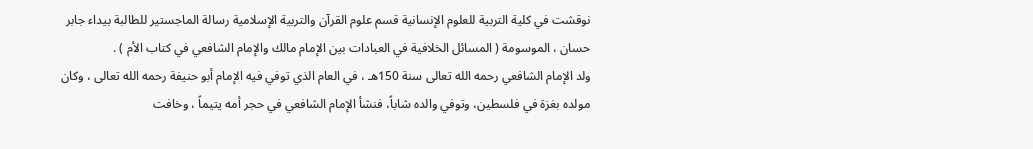نوقشت في كلية التربية للعلوم الإنسانية قسم علوم القرآن والتربية الإسلامية رسالة الماجستير للطالبة بيداء جابر حسان ، الموسومة ( المسائل الخلافية في العبادات بين الإمام مالك والإمام الشافعي في كتاب الأم ) .
ولد الإمام الشافعي رحمه الله تعالى سنة 150هـ ، في العام الذي توفي فيه الإمام أبو حنيفة رحمه الله تعالى ، وكان مولده بغزة في فلسطين، وتوفي والده شاباً، فنشأ الإمام الشافعي في حجر أمه يتيماً ، وخافت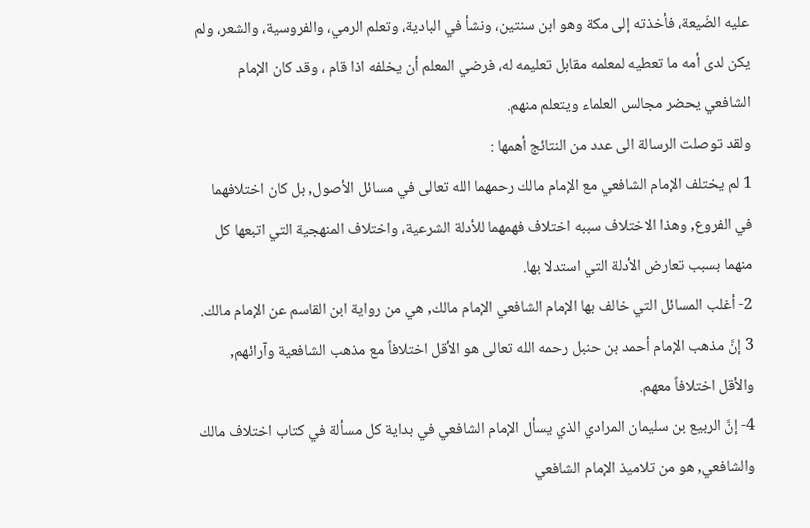عليه الضّيعة، فأخذته إلى مكة وهو ابن سنتين، ونشأ في البادية، وتعلم الرمي، والفروسية، والشعر، ولم يكن لدى أمه ما تعطيه لمعلمه مقابل تعليمه له، فرضي المعلم أن يخلفه اذا قام ، وقد كان الإمام الشافعي يحضر مجالس العلماء ويتعلم منهم.
ولقد توصلت الرسالة الى عدد من النتائج أهمها :
1 لم يختلف الإمام الشافعي مع الإمام مالك رحمهما الله تعالى في مسائل الأصول, بل كان اختلافهما في الفروع, وهذا الاختلاف سببه اختلاف فهمهما للأدلة الشرعية، واختلاف المنهجية التي اتبعها كل منهما بسبب تعارض الأدلة التي استدلا بها.
2- أغلب المسائل التي خالف بها الإمام الشافعي الإمام مالك, هي من رواية ابن القاسم عن الإمام مالك.
3 إنَّ مذهب الإمام أحمد بن حنبل رحمه الله تعالى هو الأقل اختلافاً مع مذهب الشافعية وآرائهم, والأقل اختلافاً معهم.
4- إنَّ الربيع بن سليمان المرادي الذي يسأل الإمام الشافعي في بداية كل مسألة في كتاب اختلاف مالك والشافعي, هو من تلاميذ الإمام الشافعي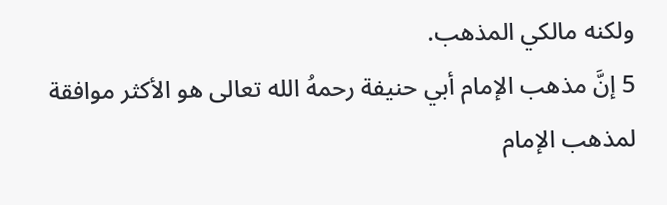ولكنه مالكي المذهب.
5 إنَّ مذهب الإمام أبي حنيفة رحمهُ الله تعالى هو الأكثر موافقة لمذهب الإمام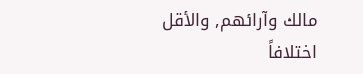مالك وآرائهم, والأقل اختلافاً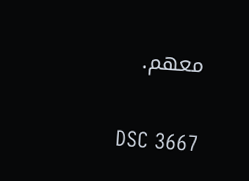معهم.

 DSC 3667